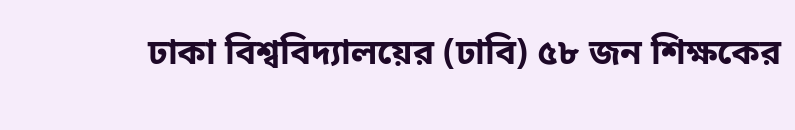ঢাকা বিশ্ববিদ্যালয়ের (ঢাবি) ৫৮ জন শিক্ষকের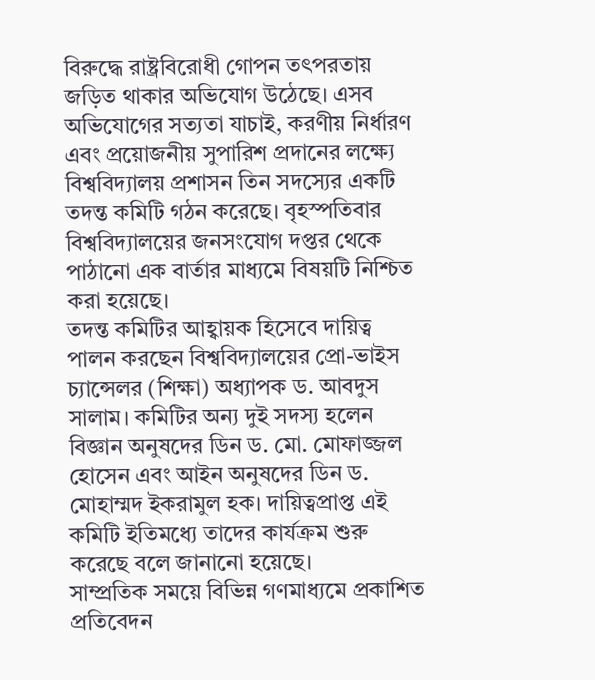বিরুদ্ধে রাষ্ট্রবিরোধী গোপন তৎপরতায় জড়িত থাকার অভিযোগ উঠেছে। এসব অভিযোগের সত্যতা যাচাই, করণীয় নির্ধারণ এবং প্রয়োজনীয় সুপারিশ প্রদানের লক্ষ্যে বিশ্ববিদ্যালয় প্রশাসন তিন সদস্যের একটি তদন্ত কমিটি গঠন করেছে। বৃহস্পতিবার বিশ্ববিদ্যালয়ের জনসংযোগ দপ্তর থেকে পাঠানো এক বার্তার মাধ্যমে বিষয়টি নিশ্চিত করা হয়েছে।
তদন্ত কমিটির আহ্বায়ক হিসেবে দায়িত্ব পালন করছেন বিশ্ববিদ্যালয়ের প্রো-ভাইস চ্যান্সেলর (শিক্ষা) অধ্যাপক ড. আবদুস সালাম। কমিটির অন্য দুই সদস্য হলেন বিজ্ঞান অনুষদের ডিন ড. মো. মোফাজ্জল হোসেন এবং আইন অনুষদের ডিন ড. মোহাম্মদ ইকরামুল হক। দায়িত্বপ্রাপ্ত এই কমিটি ইতিমধ্যে তাদের কার্যক্রম শুরু করেছে বলে জানানো হয়েছে।
সাম্প্রতিক সময়ে বিভিন্ন গণমাধ্যমে প্রকাশিত প্রতিবেদন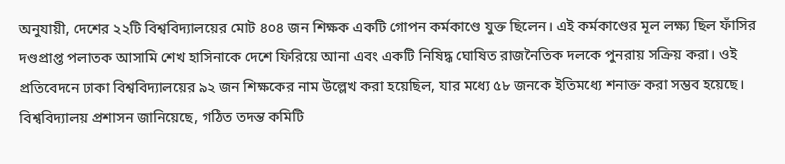অনুযায়ী, দেশের ২২টি বিশ্ববিদ্যালয়ের মোট ৪০৪ জন শিক্ষক একটি গোপন কর্মকাণ্ডে যুক্ত ছিলেন। এই কর্মকাণ্ডের মূল লক্ষ্য ছিল ফাঁসির দণ্ডপ্রাপ্ত পলাতক আসামি শেখ হাসিনাকে দেশে ফিরিয়ে আনা এবং একটি নিষিদ্ধ ঘোষিত রাজনৈতিক দলকে পুনরায় সক্রিয় করা। ওই প্রতিবেদনে ঢাকা বিশ্ববিদ্যালয়ের ৯২ জন শিক্ষকের নাম উল্লেখ করা হয়েছিল, যার মধ্যে ৫৮ জনকে ইতিমধ্যে শনাক্ত করা সম্ভব হয়েছে।
বিশ্ববিদ্যালয় প্রশাসন জানিয়েছে, গঠিত তদন্ত কমিটি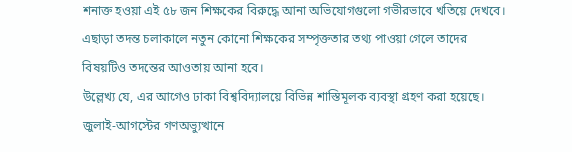শনাক্ত হওয়া এই ৫৮ জন শিক্ষকের বিরুদ্ধে আনা অভিযোগগুলো গভীরভাবে খতিয়ে দেখবে। এছাড়া তদন্ত চলাকালে নতুন কোনো শিক্ষকের সম্পৃক্ততার তথ্য পাওয়া গেলে তাদের বিষয়টিও তদন্তের আওতায় আনা হবে।
উল্লেখ্য যে, এর আগেও ঢাকা বিশ্ববিদ্যালয়ে বিভিন্ন শাস্তিমূলক ব্যবস্থা গ্রহণ করা হয়েছে। জুলাই-আগস্টের গণঅভ্যুত্থানে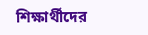শিক্ষার্থীদের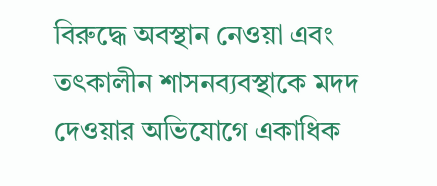বিরুদ্ধে অবস্থান নেওয়া এবং তৎকালীন শাসনব্যবস্থাকে মদদ দেওয়ার অভিযোগে একাধিক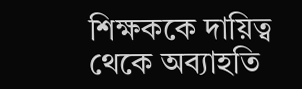শিক্ষককে দায়িত্ব থেকে অব্যাহতি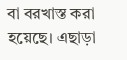বা বরখাস্ত করা হয়েছে। এছাড়া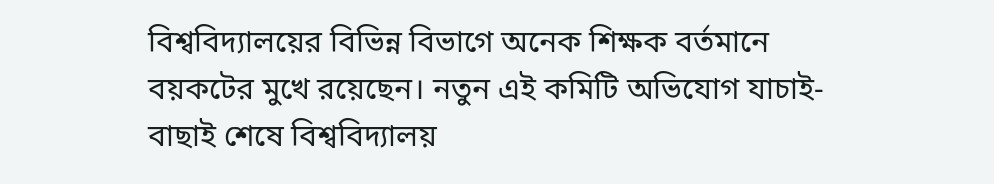বিশ্ববিদ্যালয়ের বিভিন্ন বিভাগে অনেক শিক্ষক বর্তমানে বয়কটের মুখে রয়েছেন। নতুন এই কমিটি অভিযোগ যাচাই-বাছাই শেষে বিশ্ববিদ্যালয়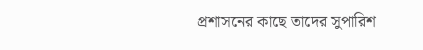প্রশাসনের কাছে তাদের সুপারিশ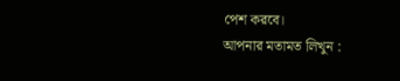পেশ করবে।
আপনার মতামত লিখুন :